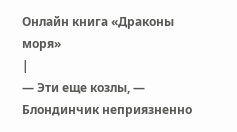Онлайн книга «Драконы моря»
|
— Эти еще козлы, — Блондинчик неприязненно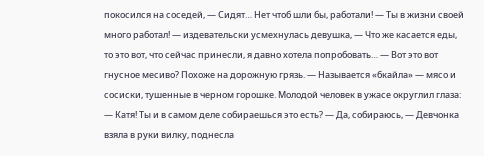покосился на соседей, — Сидят… Нет чтоб шли бы, работали! — Ты в жизни своей много работал! — издевательски усмехнулась девушка, — Что же касается еды, то это вот, что сейчас принесли, я давно хотела попробовать… — Вот это вот гнусное месиво? Похоже на дорожную грязь. — Называется «бкайла» — мясо и сосиски, тушенные в черном горошке. Молодой человек в ужасе округлил глаза: — Катя! Ты и в самом деле собираешься это есть? — Да, собираюсь, — Девчонка взяла в руки вилку, поднесла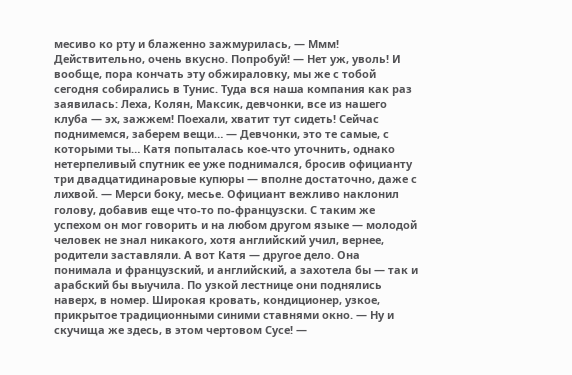месиво ко рту и блаженно зажмурилась, — Ммм! Действительно, очень вкусно. Попробуй! — Нет уж, уволь! И вообще, пора кончать эту обжираловку, мы же с тобой сегодня собирались в Тунис. Туда вся наша компания как раз заявилась: Леха, Колян, Максик, девчонки, все из нашего клуба — эх, зажжем! Поехали, хватит тут сидеть! Сейчас поднимемся, заберем вещи… — Девчонки, это те самые, с которыми ты… Катя попыталась кое-что уточнить, однако нетерпеливый спутник ее уже поднимался, бросив официанту три двадцатидинаровые купюры — вполне достаточно, даже с лихвой. — Мерси боку, месье. Официант вежливо наклонил голову, добавив еще что-то по-французски. С таким же успехом он мог говорить и на любом другом языке — молодой человек не знал никакого, хотя английский учил, вернее, родители заставляли. А вот Катя — другое дело. Она понимала и французский, и английский, а захотела бы — так и арабский бы выучила. По узкой лестнице они поднялись наверх, в номер. Широкая кровать, кондиционер, узкое, прикрытое традиционными синими ставнями окно. — Ну и скучища же здесь, в этом чертовом Сусе! —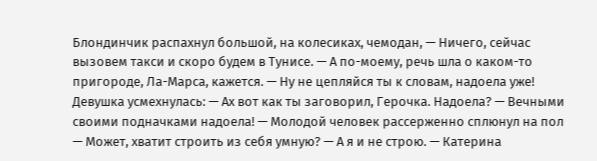Блондинчик распахнул большой, на колесиках, чемодан, — Ничего, сейчас вызовем такси и скоро будем в Тунисе. — А по-моему, речь шла о каком-то пригороде, Ла-Марса, кажется. — Ну не цепляйся ты к словам, надоела уже! Девушка усмехнулась: — Ах вот как ты заговорил, Герочка. Надоела? — Вечными своими подначками надоела! — Молодой человек рассерженно сплюнул на пол — Может, хватит строить из себя умную? — А я и не строю. — Катерина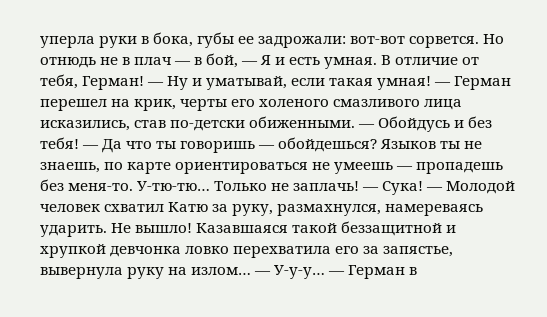уперла руки в бока, губы ее задрожали: вот-вот сорвется. Но отнюдь не в плач — в бой, — Я и есть умная. В отличие от тебя, Герман! — Ну и уматывай, если такая умная! — Герман перешел на крик, черты его холеного смазливого лица исказились, став по-детски обиженными. — Обойдусь и без тебя! — Да что ты говоришь — обойдешься? Языков ты не знаешь, по карте ориентироваться не умеешь — пропадешь без меня-то. У-тю-тю… Только не заплачь! — Сука! — Молодой человек схватил Катю за руку, размахнулся, намереваясь ударить. Не вышло! Казавшаяся такой беззащитной и хрупкой девчонка ловко перехватила его за запястье, вывернула руку на излом… — У-у-у… — Герман в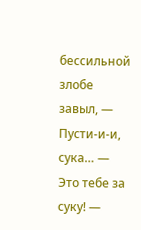бессильной злобе завыл, — Пусти-и-и, сука… — Это тебе за суку! —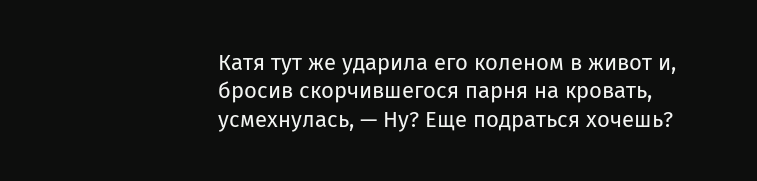Катя тут же ударила его коленом в живот и, бросив скорчившегося парня на кровать, усмехнулась, — Ну? Еще подраться хочешь?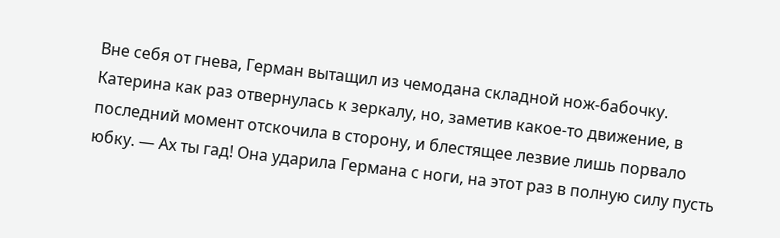Вне себя от гнева, Герман вытащил из чемодана складной нож-бабочку. Катерина как раз отвернулась к зеркалу, но, заметив какое-то движение, в последний момент отскочила в сторону, и блестящее лезвие лишь порвало юбку. — Ах ты гад! Она ударила Германа с ноги, на этот раз в полную силу пусть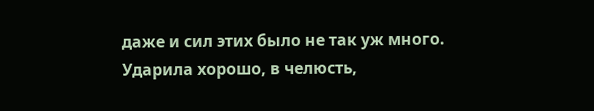даже и сил этих было не так уж много. Ударила хорошо, в челюсть,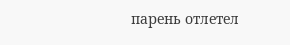парень отлетел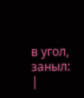в угол, заныл: |